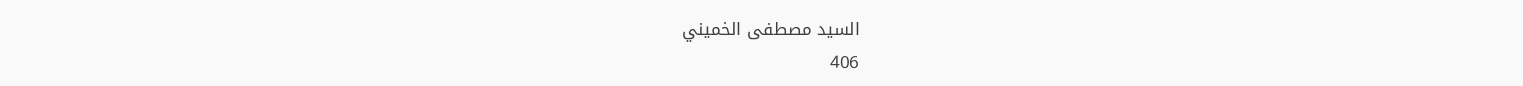السيد مصطفى الخميني
406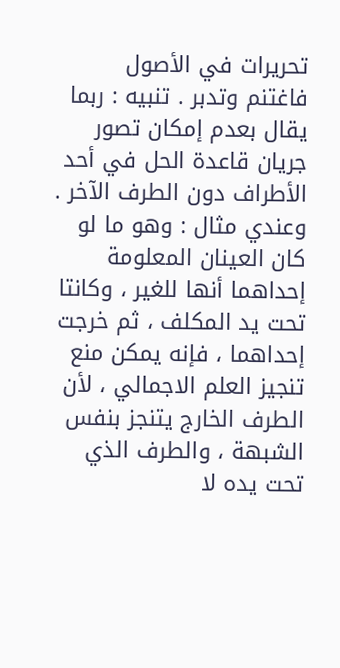تحريرات في الأصول
فاغتنم وتدبر . تنبيه : ربما يقال بعدم إمكان تصور جريان قاعدة الحل في أحد الأطراف دون الطرف الآخر . وعندي مثال : وهو ما لو كان العينان المعلومة إحداهما أنها للغير ، وكانتا تحت يد المكلف ، ثم خرجت إحداهما ، فإنه يمكن منع تنجيز العلم الاجمالي ، لأن الطرف الخارج يتنجز بنفس الشبهة ، والطرف الذي تحت يده لا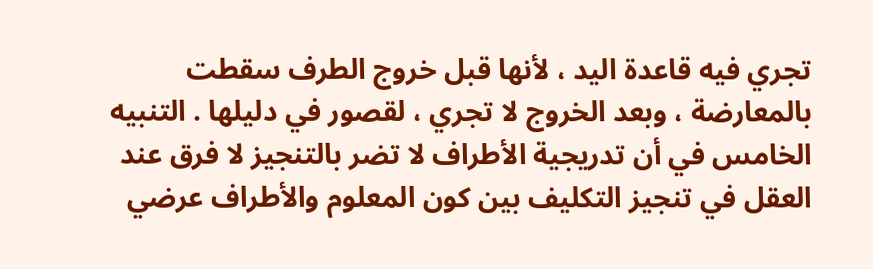تجري فيه قاعدة اليد ، لأنها قبل خروج الطرف سقطت بالمعارضة ، وبعد الخروج لا تجري ، لقصور في دليلها . التنبيه الخامس في أن تدريجية الأطراف لا تضر بالتنجيز لا فرق عند العقل في تنجيز التكليف بين كون المعلوم والأطراف عرضي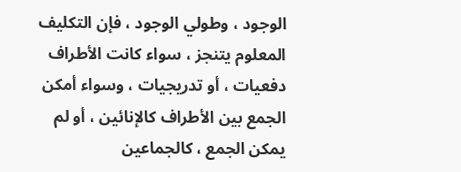الوجود ، وطولي الوجود ، فإن التكليف المعلوم يتنجز ، سواء كانت الأطراف دفعيات ، أو تدريجيات ، وسواء أمكن الجمع بين الأطراف كالإنائين ، أو لم يمكن الجمع ، كالجماعين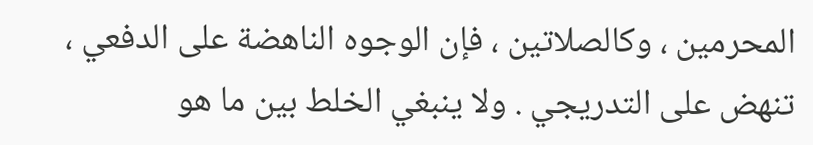المحرمين ، وكالصلاتين ، فإن الوجوه الناهضة على الدفعي ، تنهض على التدريجي . ولا ينبغي الخلط بين ما هو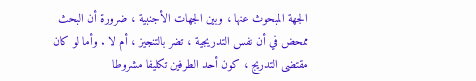الجهة المبحوث عنها ، وبين الجهات الأجنبية ، ضرورة أن البحث ممحض في أن نفس التدريجية ، تضر بالتنجيز ، أم لا . وأما لو كان مقتضى التدريج ، كون أحد الطرفين تكليفا مشروطا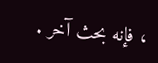، فإنه بحث آخر .